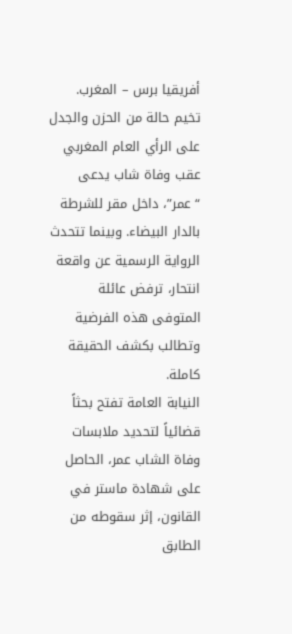أفريقيا برس – المغرب. تخيم حالة من الحزن والجدل على الرأي العام المغربي عقب وفاة شاب يدعى “عمر”، داخل مقر للشرطة بالدار البيضاء. وبينما تتحدث الرواية الرسمية عن واقعة انتحار، ترفض عائلة المتوفى هذه الفرضية وتطالب بكشف الحقيقة كاملة.
النيابة العامة تفتح بحثاً قضائياً لتحديد ملابسات وفاة الشاب عمر، الحاصل على شهادة ماستر في القانون، إثر سقوطه من الطابق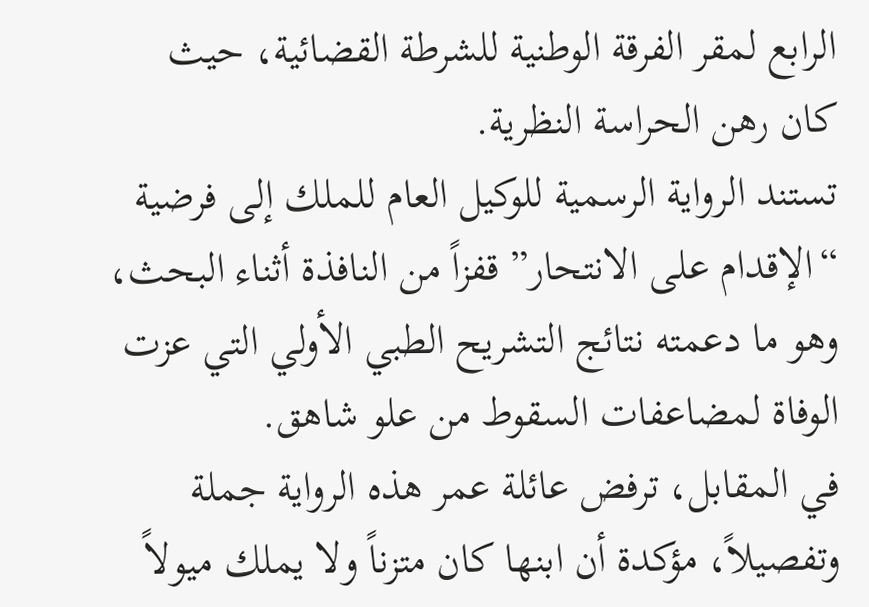الرابع لمقر الفرقة الوطنية للشرطة القضائية، حيث كان رهن الحراسة النظرية.
تستند الرواية الرسمية للوكيل العام للملك إلى فرضية “الإقدام على الانتحار” قفزاً من النافذة أثناء البحث، وهو ما دعمته نتائج التشريح الطبي الأولي التي عزت الوفاة لمضاعفات السقوط من علو شاهق.
في المقابل، ترفض عائلة عمر هذه الرواية جملة وتفصيلاً، مؤكدة أن ابنها كان متزناً ولا يملك ميولاً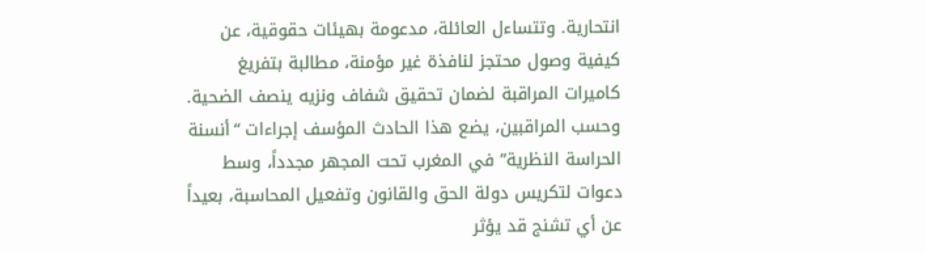انتحارية. وتتساءل العائلة، مدعومة بهيئات حقوقية، عن كيفية وصول محتجز لنافذة غير مؤمنة، مطالبة بتفريغ كاميرات المراقبة لضمان تحقيق شفاف ونزيه ينصف الضحية.
وحسب المراقبين، يضع هذا الحادث المؤسف إجراءات “أنسنة الحراسة النظرية” في المغرب تحت المجهر مجدداً، وسط دعوات لتكريس دولة الحق والقانون وتفعيل المحاسبة، بعيداً عن أي تشنج قد يؤثر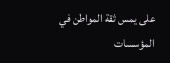على يمس ثقة المواطن في المؤسسات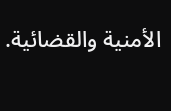الأمنية والقضائية.